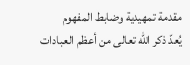مقدمة تمهيدية وضابط المفهوم
يُعدّ ذكر الله تعالى من أعظم العبادات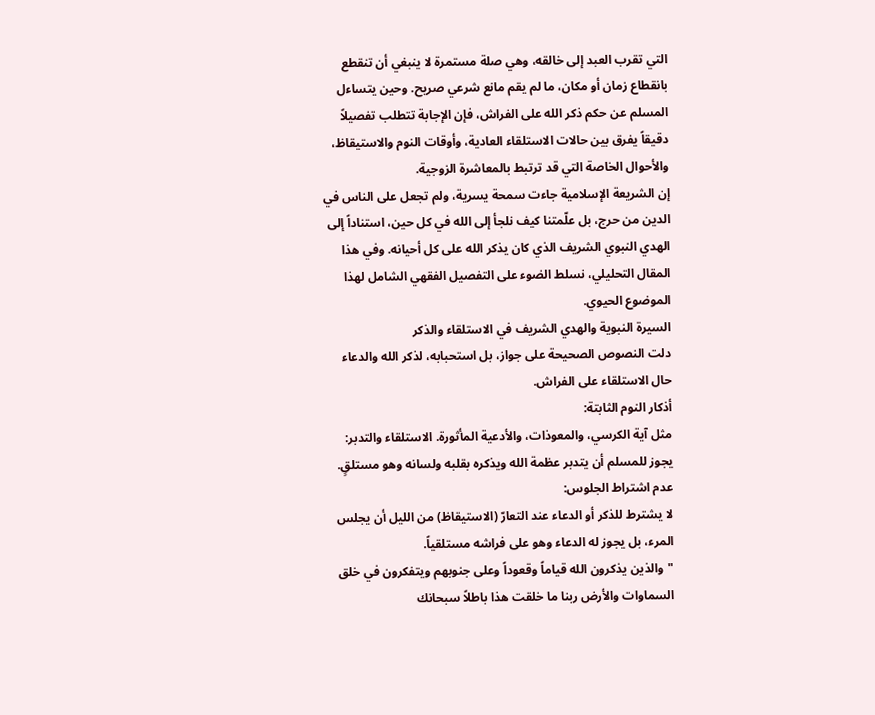التي تقرب العبد إلى خالقه، وهي صلة مستمرة لا ينبغي أن تنقطع بانقطاع زمان أو مكان، ما لم يقم مانع شرعي صريح. وحين يتساءل المسلم عن حكم ذكر الله على الفراش، فإن الإجابة تتطلب تفصيلاً دقيقاً يفرق بين حالات الاستلقاء العادية، وأوقات النوم والاستيقاظ، والأحوال الخاصة التي قد ترتبط بالمعاشرة الزوجية.
إن الشريعة الإسلامية جاءت سمحة يسرية، ولم تجعل على الناس في الدين من حرج، بل علّمتنا كيف نلجأ إلى الله في كل حين، استناداً إلى الهدي النبوي الشريف الذي كان يذكر الله على كل أحيانه. وفي هذا المقال التحليلي، نسلط الضوء على التفصيل الفقهي الشامل لهذا الموضوع الحيوي.
السيرة النبوية والهدي الشريف في الاستلقاء والذكر
دلت النصوص الصحيحة على جواز، بل استحبابه، لذكر الله والدعاء حال الاستلقاء على الفراش.
أذكار النوم الثابتة:
مثل آية الكرسي، والمعوذات، والأدعية المأثورة. الاستلقاء والتدبر:
يجوز للمسلم أن يتدبر عظمة الله ويذكره بقلبه ولسانه وهو مستلقٍ. عدم اشتراط الجلوس:
لا يشترط للذكر أو الدعاء عند التعارّ (الاستيقاظ) من الليل أن يجلس المرء، بل يجوز له الدعاء وهو على فراشه مستلقياً.
"والذين يذكرون الله قياماً وقعوداً وعلى جنوبهم ويتفكرون في خلق السماوات والأرض ربنا ما خلقت هذا باطلاً سبحانك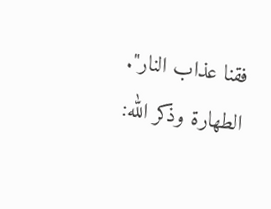فقنا عذاب النار".
الطهارة وذكر الله: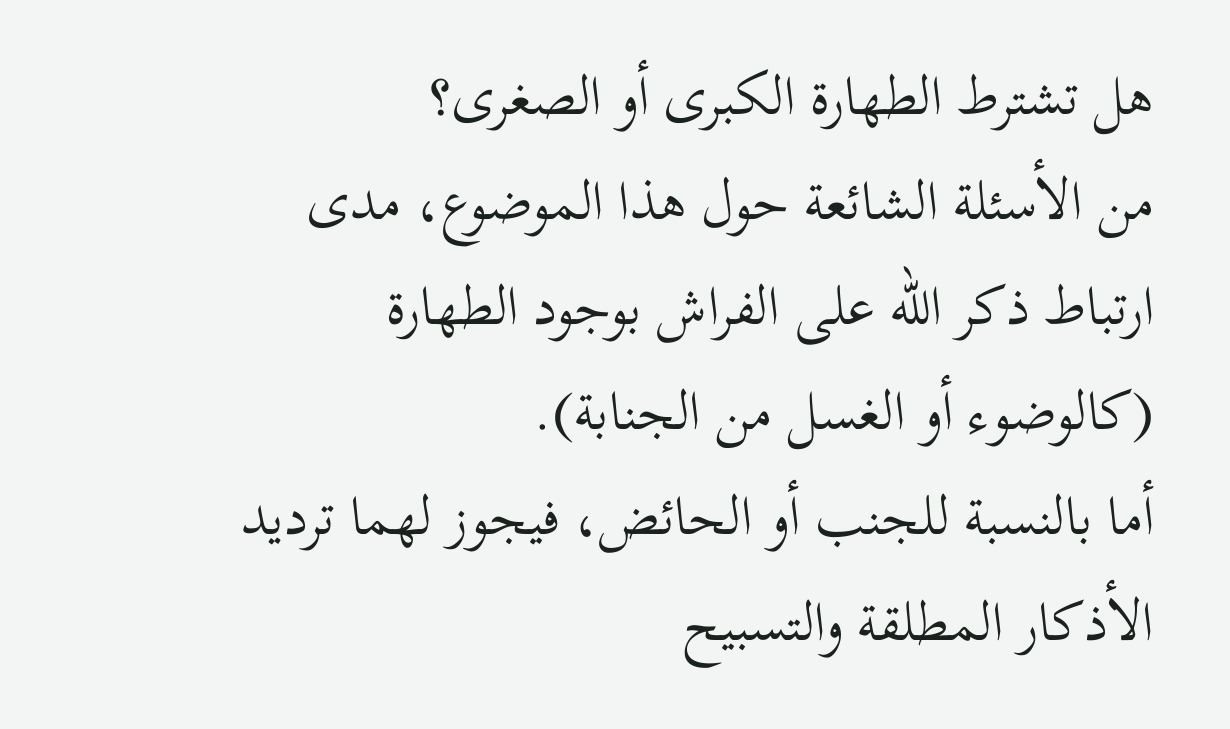هل تشترط الطهارة الكبرى أو الصغرى؟
من الأسئلة الشائعة حول هذا الموضوع، مدى ارتباط ذكر الله على الفراش بوجود الطهارة (كالوضوء أو الغسل من الجنابة).
أما بالنسبة للجنب أو الحائض، فيجوز لهما ترديد الأذكار المطلقة والتسبيح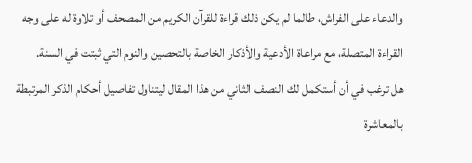والدعاء على الفراش، طالما لم يكن ذلك قراءة للقرآن الكريم من المصحف أو تلاوة له على وجه القراءة المتصلة، مع مراعاة الأدعية والأذكار الخاصة بالتحصين والنوم التي ثبتت في السنة.
هل ترغب في أن أستكمل لك النصف الثاني من هذا المقال ليتناول تفاصيل أحكام الذكر المرتبطة بالمعاشرة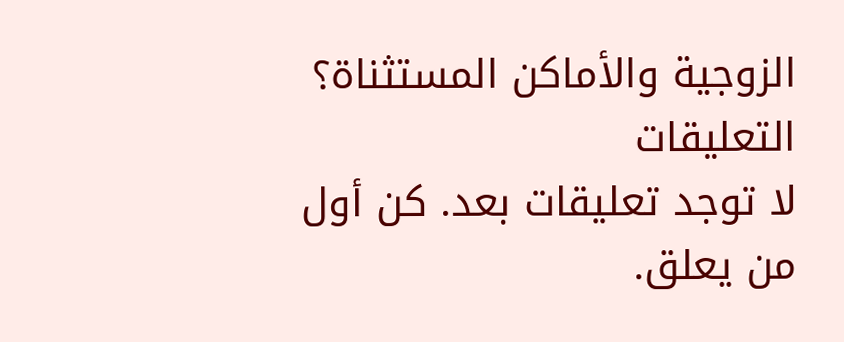الزوجية والأماكن المستثناة؟
التعليقات
لا توجد تعليقات بعد. كن أول من يعلق.